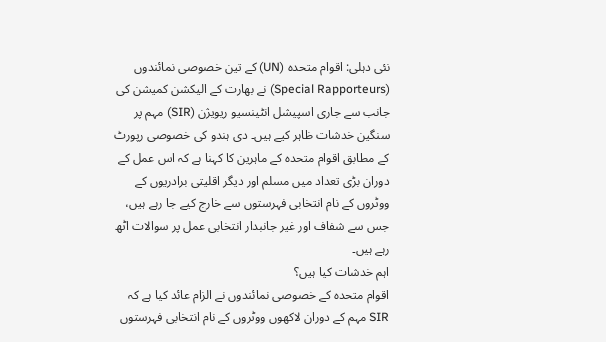نئی دہلی: اقوام متحدہ (UN) کے تین خصوصی نمائندوں (Special Rapporteurs) نے بھارت کے الیکشن کمیشن کی جانب سے جاری اسپیشل انٹینسیو ریویژن (SIR) مہم پر سنگین خدشات ظاہر کیے ہیں۔ دی ہندو کی خصوصی رپورٹ کے مطابق اقوام متحدہ کے ماہرین کا کہنا ہے کہ اس عمل کے دوران بڑی تعداد میں مسلم اور دیگر اقلیتی برادریوں کے ووٹروں کے نام انتخابی فہرستوں سے خارج کیے جا رہے ہیں، جس سے شفاف اور غیر جانبدار انتخابی عمل پر سوالات اٹھ رہے ہیں۔
اہم خدشات کیا ہیں؟
اقوام متحدہ کے خصوصی نمائندوں نے الزام عائد کیا ہے کہ SIR مہم کے دوران لاکھوں ووٹروں کے نام انتخابی فہرستوں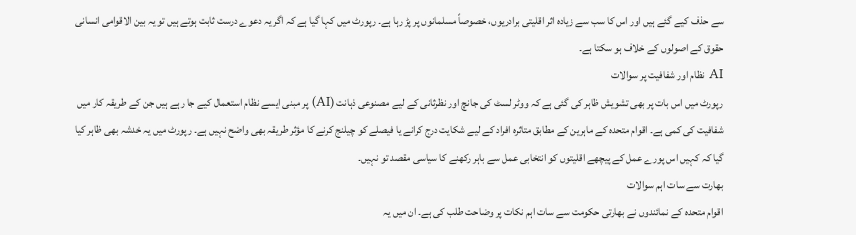سے حذف کیے گئے ہیں اور اس کا سب سے زیادہ اثر اقلیتی برادریوں، خصوصاً مسلمانوں پر پڑ رہا ہے۔ رپورٹ میں کہا گیا ہے کہ اگر یہ دعوے درست ثابت ہوتے ہیں تو یہ بین الاقوامی انسانی حقوق کے اصولوں کے خلاف ہو سکتا ہے۔
AI نظام اور شفافیت پر سوالات
رپورٹ میں اس بات پر بھی تشویش ظاہر کی گئی ہے کہ ووٹر لسٹ کی جانچ اور نظرثانی کے لیے مصنوعی ذہانت (AI) پر مبنی ایسے نظام استعمال کیے جا رہے ہیں جن کے طریقہ کار میں شفافیت کی کمی ہے۔ اقوام متحدہ کے ماہرین کے مطابق متاثرہ افراد کے لیے شکایت درج کرانے یا فیصلے کو چیلنج کرنے کا مؤثر طریقہ بھی واضح نہیں ہے۔ رپورٹ میں یہ خدشہ بھی ظاہر کیا گیا کہ کہیں اس پورے عمل کے پیچھے اقلیتوں کو انتخابی عمل سے باہر رکھنے کا سیاسی مقصد تو نہیں۔
بھارت سے سات اہم سوالات
اقوام متحدہ کے نمائندوں نے بھارتی حکومت سے سات اہم نکات پر وضاحت طلب کی ہے۔ ان میں یہ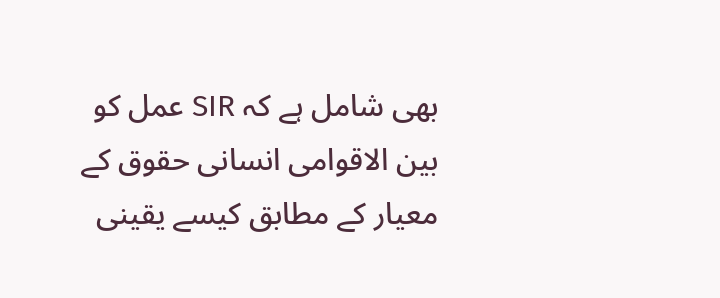بھی شامل ہے کہ SIR عمل کو بین الاقوامی انسانی حقوق کے معیار کے مطابق کیسے یقینی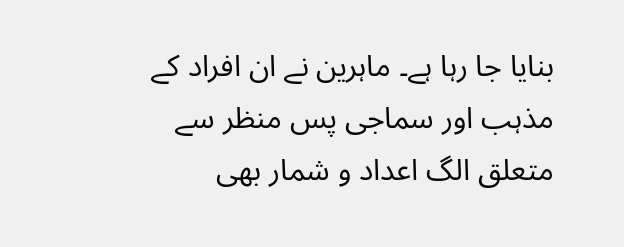بنایا جا رہا ہے۔ ماہرین نے ان افراد کے مذہب اور سماجی پس منظر سے متعلق الگ اعداد و شمار بھی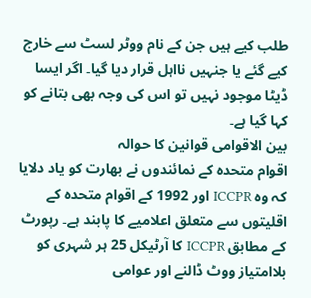طلب کیے ہیں جن کے نام ووٹر لسٹ سے خارج کیے گئے یا جنہیں نااہل قرار دیا گیا۔ اگر ایسا ڈیٹا موجود نہیں تو اس کی وجہ بھی بتانے کو کہا گیا ہے۔
بین الاقوامی قوانین کا حوالہ
اقوام متحدہ کے نمائندوں نے بھارت کو یاد دلایا کہ وہ ICCPR اور 1992 کے اقوام متحدہ کے اقلیتوں سے متعلق اعلامیے کا پابند ہے۔ رپورٹ کے مطابق ICCPR کا آرٹیکل 25 ہر شہری کو بلاامتیاز ووٹ ڈالنے اور عوامی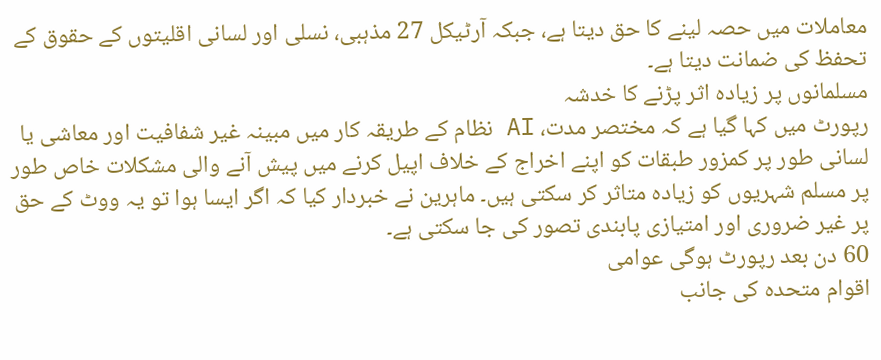معاملات میں حصہ لینے کا حق دیتا ہے، جبکہ آرٹیکل 27 مذہبی، نسلی اور لسانی اقلیتوں کے حقوق کے تحفظ کی ضمانت دیتا ہے۔
مسلمانوں پر زیادہ اثر پڑنے کا خدشہ
رپورٹ میں کہا گیا ہے کہ مختصر مدت، AI نظام کے طریقہ کار میں مبینہ غیر شفافیت اور معاشی یا لسانی طور پر کمزور طبقات کو اپنے اخراج کے خلاف اپیل کرنے میں پیش آنے والی مشکلات خاص طور پر مسلم شہریوں کو زیادہ متاثر کر سکتی ہیں۔ ماہرین نے خبردار کیا کہ اگر ایسا ہوا تو یہ ووٹ کے حق پر غیر ضروری اور امتیازی پابندی تصور کی جا سکتی ہے۔
60 دن بعد رپورٹ ہوگی عوامی
اقوام متحدہ کی جانب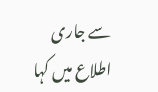سے جاری اطلاع میں کہا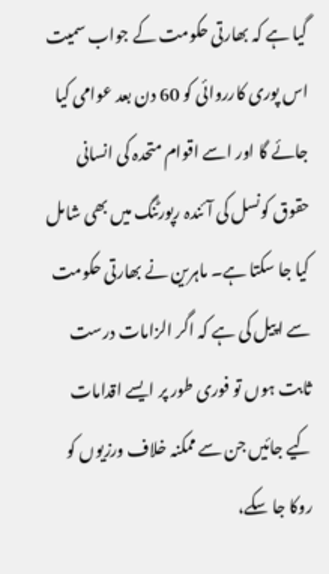گیا ہے کہ بھارتی حکومت کے جواب سمیت اس پوری کارروائی کو 60 دن بعد عوامی کیا جائے گا اور اسے اقوام متحدہ کی انسانی حقوق کونسل کی آئندہ رپورٹنگ میں بھی شامل کیا جا سکتا ہے۔ ماہرین نے بھارتی حکومت سے اپیل کی ہے کہ اگر الزامات درست ثابت ہوں تو فوری طور پر ایسے اقدامات کیے جائیں جن سے ممکنہ خلاف ورزیوں کو روکا جا سکے،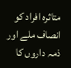متاثرہ افراد کو انصاف ملے اور ذمہ داروں کا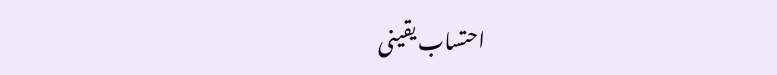احتساب یقینی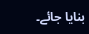بنایا جائے۔